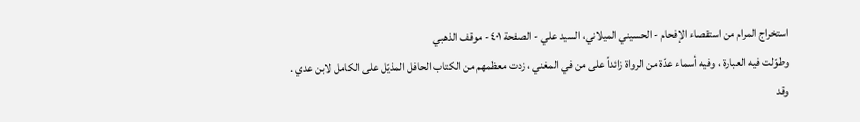استخراج المرام من استقصاء الإفحام - الحسيني الميلاني، السيد علي - الصفحة ٤٠١ - موقف الذهبي
وطوّلت فيه العبارة ، وفيه أسماء عدّة من الرواة زائداً على من في المغني ، زدت معظمهم من الكتاب الحافل المذيّل على الكامل لابن عدي .
وقد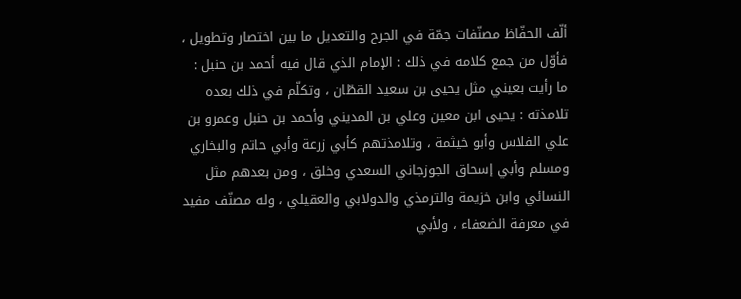ألّف الحفّاظ مصنّفات جمّة في الجرح والتعديل ما بين اختصار وتطويل ، فأوّل من جمع كلامه في ذلك : الإمام الذي قال فيه أحمد بن حنبل :
ما رأيت بعيني مثل يحيى بن سعيد القطّان ، وتكلّم في ذلك بعده تلامذته : يحيى ابن معين وعلي بن المديني وأحمد بن حنبل وعمرو بن علي الفلاس وأبو خيثمة ، وتلامذتهم كأبي زرعة وأبي حاتم والبخاري ومسلم وأبي إسحاق الجوزجاني السعدي وخلق ، ومن بعدهم مثل النسائي وابن خزيمة والترمذي والدولابي والعقيلي ، وله مصنّف مفيد في معرفة الضعفاء ، ولأبي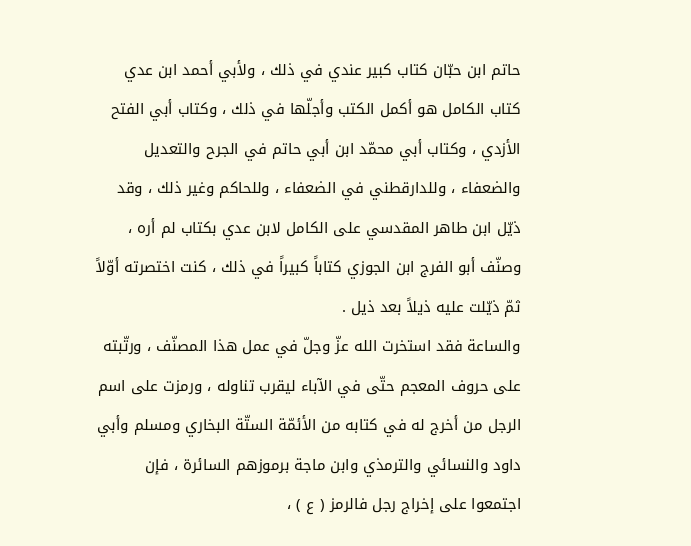حاتم ابن حبّان كتاب كبير عندي في ذلك ، ولأبي أحمد ابن عدي كتاب الكامل هو أكمل الكتب وأجلّها في ذلك ، وكتاب أبي الفتح الأزدي ، وكتاب أبي محمّد ابن أبي حاتم في الجرح والتعديل والضعفاء ، وللدارقطني في الضعفاء ، وللحاكم وغير ذلك ، وقد ذيّل ابن طاهر المقدسي على الكامل لابن عدي بكتاب لم أره ، وصنّف أبو الفرج ابن الجوزي كتاباً كبيراً في ذلك ، كنت اختصرته أوّلاً ثمّ ذيّلت عليه ذيلاً بعد ذيل .
والساعة فقد استخرت الله عزّ وجلّ في عمل هذا المصنّف ، ورتّبته على حروف المعجم حتّى في الآباء ليقرب تناوله ، ورمزت على اسم الرجل من أخرج له في كتابه من الأئمّة الستّة البخاري ومسلم وأبي داود والنسائي والترمذي وابن ماجة برموزهم السائرة ، فإن اجتمعوا على إخراج رجل فالرمز ( ع ) ،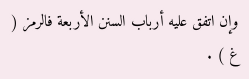وإن اتفق عليه أرباب السنن الأربعة فالرمز ( غ ) .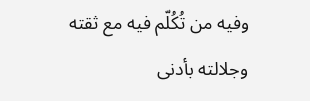وفيه من تُكُلّم فيه مع ثقته وجلالته بأدنى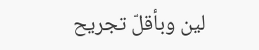لين وبأقلّ تجريح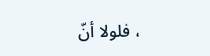، فلولا أنّ